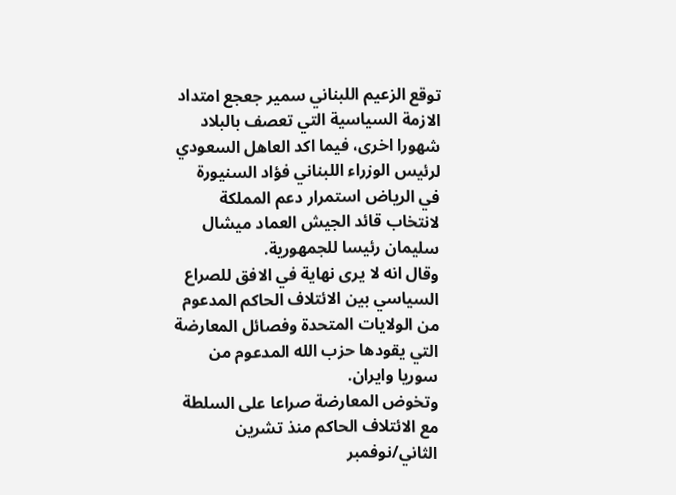توقع الزعيم اللبناني سمير جعجع امتداد الازمة السياسية التي تعصف بالبلاد شهورا اخرى، فيما اكد العاهل السعودي لرئيس الوزراء اللبناني فؤاد السنيورة في الرياض استمرار دعم المملكة لانتخاب قائد الجيش العماد ميشال سليمان رئيسا للجمهورية.
وقال انه لا يرى نهاية في الافق للصراع السياسي بين الائتلاف الحاكم المدعوم من الولايات المتحدة وفصائل المعارضة التي يقودها حزب الله المدعوم من سوريا وايران.
وتخوض المعارضة صراعا على السلطة مع الائتلاف الحاكم منذ تشرين الثاني/نوفمبر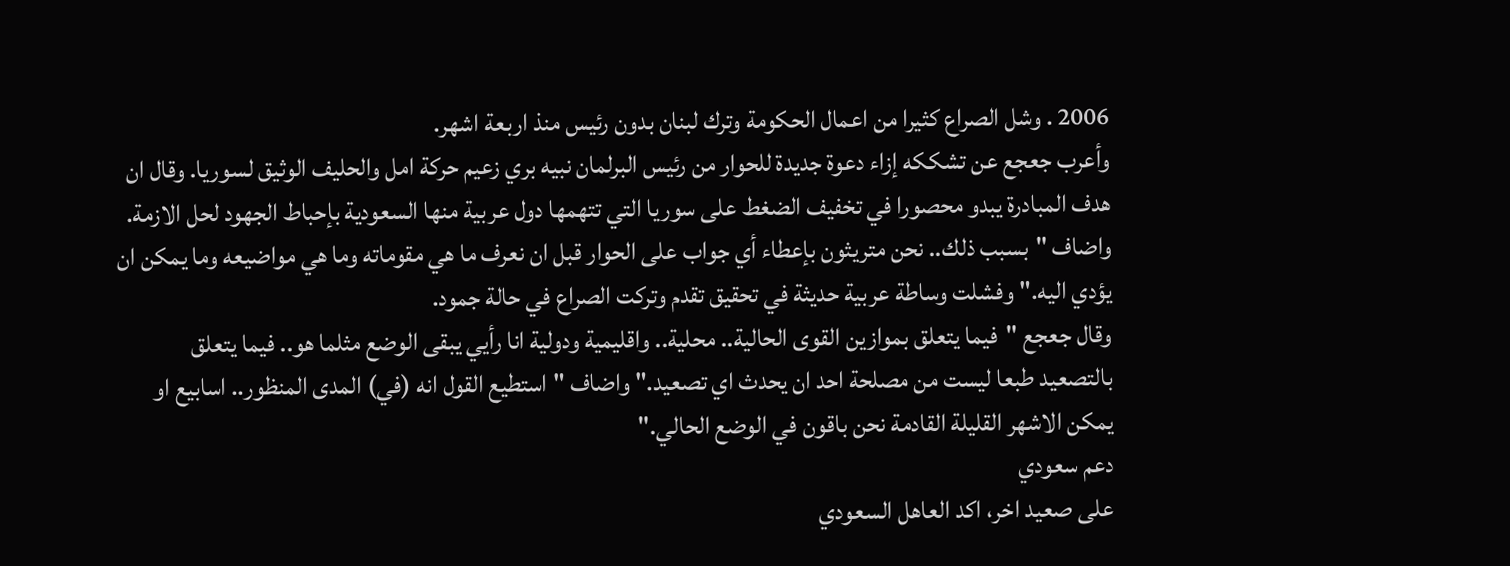2006 . وشل الصراع كثيرا من اعمال الحكومة وترك لبنان بدون رئيس منذ اربعة اشهر.
وأعرب جعجع عن تشككه إزاء دعوة جديدة للحوار من رئيس البرلمان نبيه بري زعيم حركة امل والحليف الوثيق لسوريا. وقال ان هدف المبادرة يبدو محصورا في تخفيف الضغط على سوريا التي تتهمها دول عربية منها السعودية بإحباط الجهود لحل الازمة.
واضاف "بسبب ذلك.. نحن متريثون بإعطاء أي جواب على الحوار قبل ان نعرف ما هي مقوماته وما هي مواضيعه وما يمكن ان يؤدي اليه." وفشلت وساطة عربية حديثة في تحقيق تقدم وتركت الصراع في حالة جمود.
وقال جعجع "فيما يتعلق بموازين القوى الحالية.. محلية.. واقليمية ودولية انا رأيي يبقى الوضع مثلما هو.. فيما يتعلق بالتصعيد طبعا ليست من مصلحة احد ان يحدث اي تصعيد." واضاف "استطيع القول انه (في) المدى المنظور.. اسابيع او يمكن الاشهر القليلة القادمة نحن باقون في الوضع الحالي."
دعم سعودي
على صعيد اخر، اكد العاهل السعودي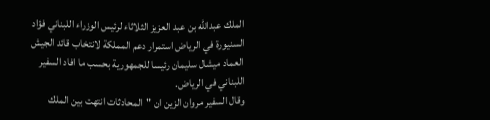الملك عبدالله بن عبد العزيز الثلاثاء لرئيس الوزراء اللبناني فؤاد السنيورة في الرياض استمرار دعم المملكة لانتخاب قائد الجيش العماد ميشال سليمان رئيسا للجمهورية بحسب ما افاد السفير اللبناني في الرياض.
وقال السفير مروان الزين ان "المحادثات انتهت بين الملك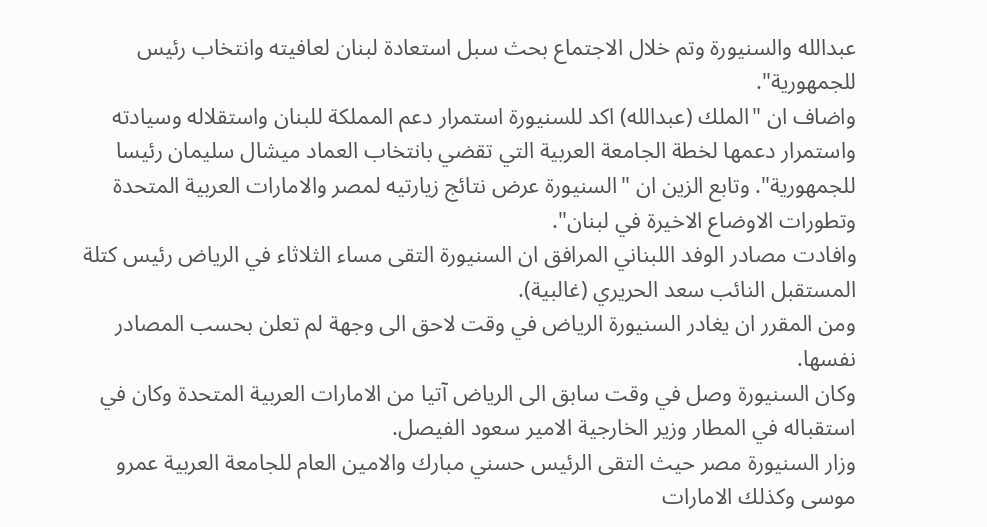عبدالله والسنيورة وتم خلال الاجتماع بحث سبل استعادة لبنان لعافيته وانتخاب رئيس للجمهورية".
واضاف ان "الملك (عبدالله) اكد للسنيورة استمرار دعم المملكة للبنان واستقلاله وسيادته واستمرار دعمها لخطة الجامعة العربية التي تقضي بانتخاب العماد ميشال سليمان رئيسا للجمهورية". وتابع الزين ان "السنيورة عرض نتائج زيارتيه لمصر والامارات العربية المتحدة وتطورات الاوضاع الاخيرة في لبنان".
وافادت مصادر الوفد اللبناني المرافق ان السنيورة التقى مساء الثلاثاء في الرياض رئيس كتلة المستقبل النائب سعد الحريري (غالبية).
ومن المقرر ان يغادر السنيورة الرياض في وقت لاحق الى وجهة لم تعلن بحسب المصادر نفسها.
وكان السنيورة وصل في وقت سابق الى الرياض آتيا من الامارات العربية المتحدة وكان في استقباله في المطار وزير الخارجية الامير سعود الفيصل.
وزار السنيورة مصر حيث التقى الرئيس حسني مبارك والامين العام للجامعة العربية عمرو موسى وكذلك الامارات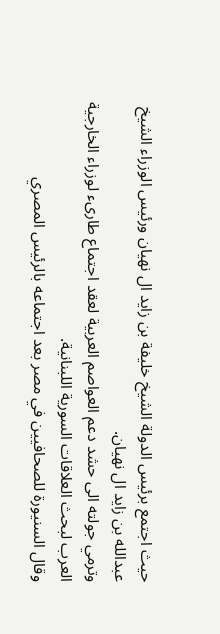حيث اجتمع برئيس الدولة الشيخ خليفة بن زايد ال نهيان ورئيس الوزراء الشيخ عبدالله بن زايد ال نهيان.
وترمي جولته الى حشد دعم العواصم العربية لعقد اجتماع طارىء لوزراء الخارجية العرب لبحث العلاقات السورية اللبنانية.
وقال السنيورة للصحافيين في مصر بعد اجتماعه بالرئيس المصري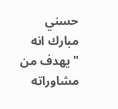حسني مبارك انه "يهدف من مشاوراته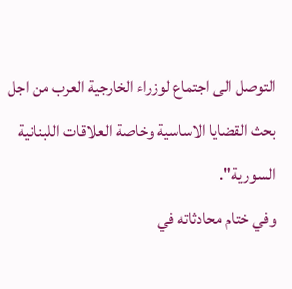التوصل الى اجتماع لوزراء الخارجية العرب من اجل بحث القضايا الاساسية وخاصة العلاقات اللبنانية السورية".
وفي ختام محادثاته في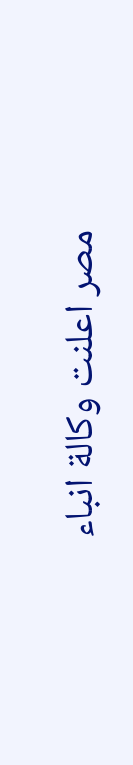مصر اعلنت وكالة انباء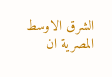الشرق الاوسط المصرية ان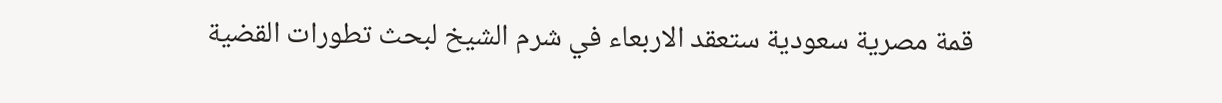قمة مصرية سعودية ستعقد الاربعاء في شرم الشيخ لبحث تطورات القضية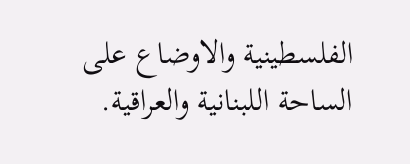الفلسطينية والاوضاع على الساحة اللبنانية والعراقية.